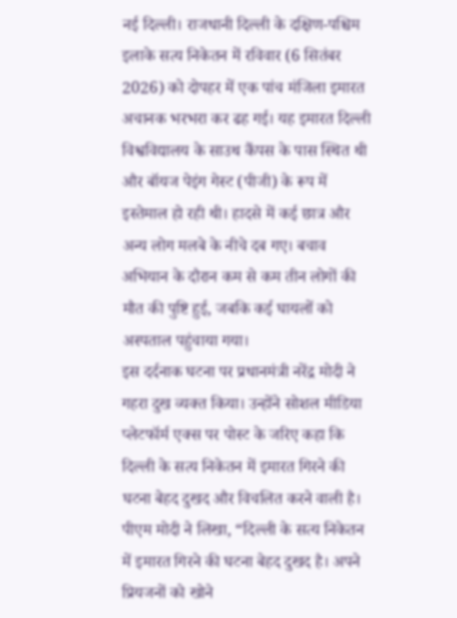नई दिल्ली। राजधानी दिल्ली के दक्षिण-पश्चिम इलाके सत्य निकेतन में रविवार (6 सितंबर 2026) को दोपहर में एक पांच मंजिला इमारत अचानक भरभरा कर ढह गई। यह इमारत दिल्ली विश्वविद्यालय के साउथ कैंपस के पास स्थित थी और बॉयज पेइंग गेस्ट (पीजी) के रूप में इस्तेमाल हो रही थी। हादसे में कई छात्र और अन्य लोग मलबे के नीचे दब गए। बचाव अभियान के दौरान कम से कम तीन लोगों की मौत की पुष्टि हुई, जबकि कई घायलों को अस्पताल पहुंचाया गया।
इस दर्दनाक घटना पर प्रधानमंत्री नरेंद्र मोदी ने गहरा दुख व्यक्त किया। उन्होंने सोशल मीडिया प्लेटफॉर्म एक्स पर पोस्ट के जरिए कहा कि दिल्ली के सत्य निकेतन में इमारत गिरने की घटना बेहद दुखद और विचलित करने वाली है। पीएम मोदी ने लिखा, “दिल्ली के सत्य निकेतन में इमारत गिरने की घटना बेहद दुखद है। अपने प्रियजनों को खोने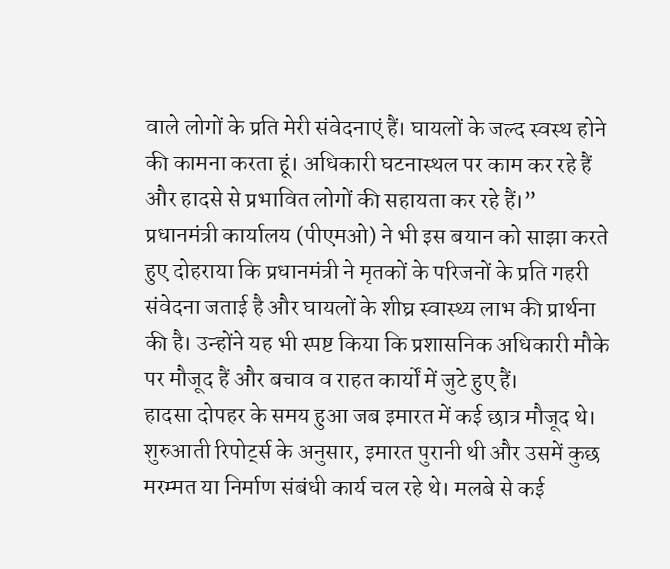वाले लोगों के प्रति मेरी संवेदनाएं हैं। घायलों के जल्द स्वस्थ होने की कामना करता हूं। अधिकारी घटनास्थल पर काम कर रहे हैं और हादसे से प्रभावित लोगों की सहायता कर रहे हैं।”
प्रधानमंत्री कार्यालय (पीएमओ) ने भी इस बयान को साझा करते हुए दोहराया कि प्रधानमंत्री ने मृतकों के परिजनों के प्रति गहरी संवेदना जताई है और घायलों के शीघ्र स्वास्थ्य लाभ की प्रार्थना की है। उन्होंने यह भी स्पष्ट किया कि प्रशासनिक अधिकारी मौके पर मौजूद हैं और बचाव व राहत कार्यों में जुटे हुए हैं।
हादसा दोपहर के समय हुआ जब इमारत में कई छात्र मौजूद थे। शुरुआती रिपोर्ट्स के अनुसार, इमारत पुरानी थी और उसमें कुछ मरम्मत या निर्माण संबंधी कार्य चल रहे थे। मलबे से कई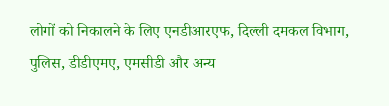लोगों को निकालने के लिए एनडीआरएफ, दिल्ली दमकल विभाग, पुलिस, डीडीएमए, एमसीडी और अन्य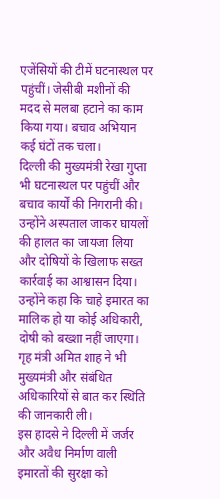एजेंसियों की टीमें घटनास्थल पर पहुंचीं। जेसीबी मशीनों की मदद से मलबा हटाने का काम किया गया। बचाव अभियान कई घंटों तक चला।
दिल्ली की मुख्यमंत्री रेखा गुप्ता भी घटनास्थल पर पहुंचीं और बचाव कार्यों की निगरानी की। उन्होंने अस्पताल जाकर घायलों की हालत का जायजा लिया और दोषियों के खिलाफ सख्त कार्रवाई का आश्वासन दिया। उन्होंने कहा कि चाहे इमारत का मालिक हो या कोई अधिकारी, दोषी को बख्शा नहीं जाएगा। गृह मंत्री अमित शाह ने भी मुख्यमंत्री और संबंधित अधिकारियों से बात कर स्थिति की जानकारी ली।
इस हादसे ने दिल्ली में जर्जर और अवैध निर्माण वाली इमारतों की सुरक्षा को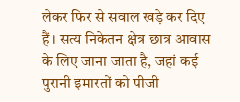लेकर फिर से सवाल खड़े कर दिए हैं। सत्य निकेतन क्षेत्र छात्र आवास के लिए जाना जाता है, जहां कई पुरानी इमारतों को पीजी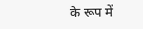के रूप में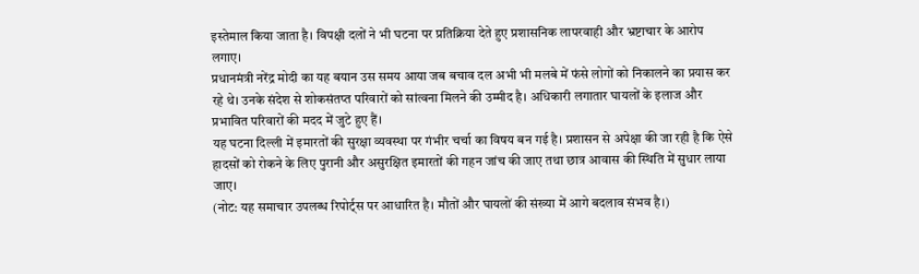इस्तेमाल किया जाता है। विपक्षी दलों ने भी घटना पर प्रतिक्रिया देते हुए प्रशासनिक लापरवाही और भ्रष्टाचार के आरोप लगाए।
प्रधानमंत्री नरेंद्र मोदी का यह बयान उस समय आया जब बचाव दल अभी भी मलबे में फंसे लोगों को निकालने का प्रयास कर रहे थे। उनके संदेश से शोकसंतप्त परिवारों को सांत्वना मिलने की उम्मीद है। अधिकारी लगातार घायलों के इलाज और प्रभावित परिवारों की मदद में जुटे हुए हैं।
यह घटना दिल्ली में इमारतों की सुरक्षा व्यवस्था पर गंभीर चर्चा का विषय बन गई है। प्रशासन से अपेक्षा की जा रही है कि ऐसे हादसों को रोकने के लिए पुरानी और असुरक्षित इमारतों की गहन जांच की जाए तथा छात्र आवास की स्थिति में सुधार लाया जाए।
(नोट: यह समाचार उपलब्ध रिपोर्ट्स पर आधारित है। मौतों और घायलों की संख्या में आगे बदलाव संभव है।)